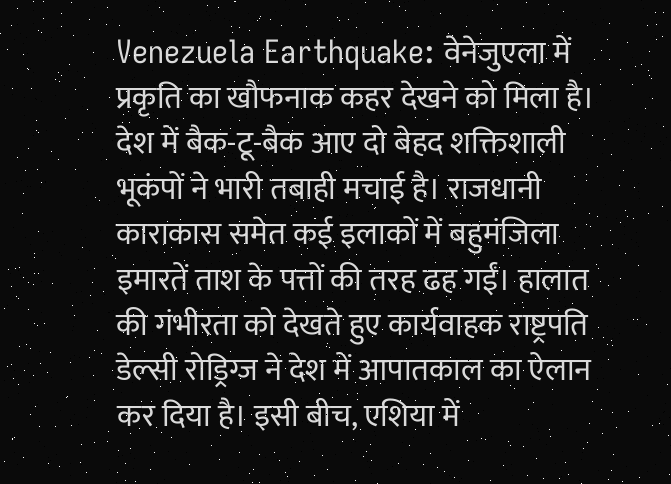Venezuela Earthquake: वेनेजुएला में प्रकृति का खौफनाक कहर देखने को मिला है। देश में बैक-टू-बैक आए दो बेहद शक्तिशाली भूकंपों ने भारी तबाही मचाई है। राजधानी काराकास समेत कई इलाकों में बहुमंजिला इमारतें ताश के पत्तों की तरह ढह गईं। हालात की गंभीरता को देखते हुए कार्यवाहक राष्ट्रपति डेल्सी रोड्रिग्ज ने देश में आपातकाल का ऐलान कर दिया है। इसी बीच, एशिया में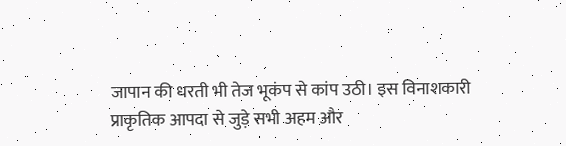जापान की धरती भी तेज भूकंप से कांप उठी। इस विनाशकारी प्राकृतिक आपदा से जुड़े सभी अहम और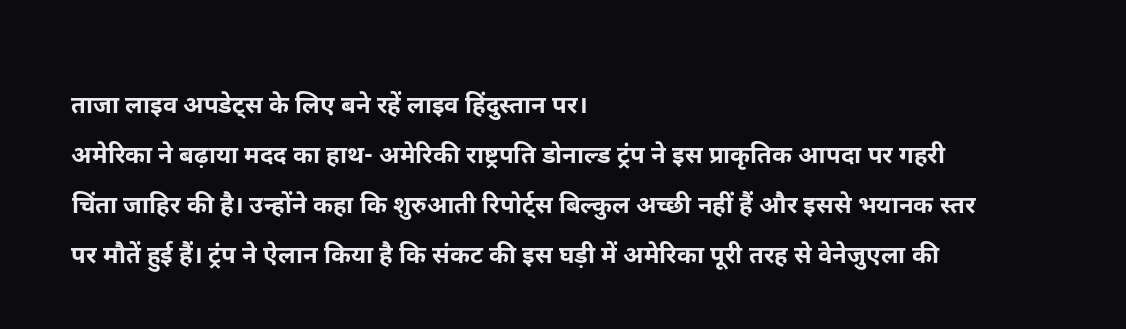ताजा लाइव अपडेट्स के लिए बने रहें लाइव हिंदुस्तान पर।
अमेरिका ने बढ़ाया मदद का हाथ- अमेरिकी राष्ट्रपति डोनाल्ड ट्रंप ने इस प्राकृतिक आपदा पर गहरी चिंता जाहिर की है। उन्होंने कहा कि शुरुआती रिपोर्ट्स बिल्कुल अच्छी नहीं हैं और इससे भयानक स्तर पर मौतें हुई हैं। ट्रंप ने ऐलान किया है कि संकट की इस घड़ी में अमेरिका पूरी तरह से वेनेजुएला की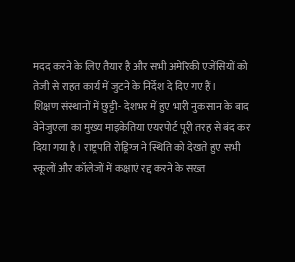मदद करने के लिए तैयार है और सभी अमेरिकी एजेंसियों को तेजी से राहत कार्य में जुटने के निर्देश दे दिए गए हैं।
शिक्षण संस्थानों में छुट्टी- देशभर में हुए भारी नुकसान के बाद वेनेजुएला का मुख्य माइकेतिया एयरपोर्ट पूरी तरह से बंद कर दिया गया है। राष्ट्रपति रोड्रिग्ज ने स्थिति को देखते हुए सभी स्कूलों और कॉलेजों में कक्षाएं रद्द करने के सख्त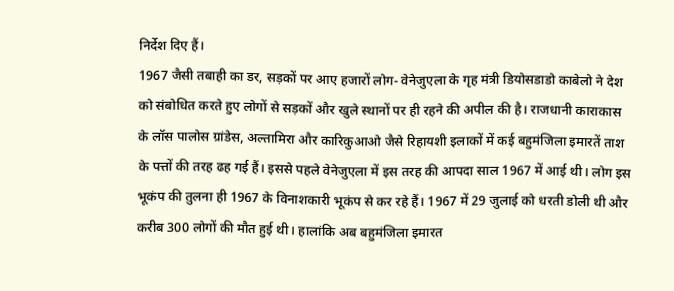निर्देश दिए हैं।
1967 जैसी तबाही का डर, सड़कों पर आए हजारों लोग- वेनेजुएला के गृह मंत्री डियोसडाडो काबेलो ने देश को संबोधित करते हुए लोगों से सड़कों और खुले स्थानों पर ही रहने की अपील की है। राजधानी काराकास के लॉस पालोस ग्रांडेस, अल्तामिरा और कारिकुआओ जैसे रिहायशी इलाकों में कई बहुमंजिला इमारतें ताश के पत्तों की तरह ढह गई हैं। इससे पहले वेनेजुएला में इस तरह की आपदा साल 1967 में आई थी। लोग इस भूकंप की तुलना ही 1967 के विनाशकारी भूकंप से कर रहे हैं। 1967 में 29 जुलाई को धरती डोली थी और करीब 300 लोगों की मौत हुई थी। हालांकि अब बहुमंजिला इमारत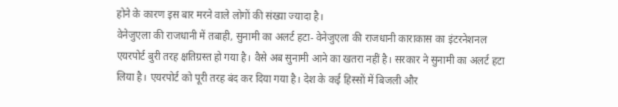होने के कारण इस बार मरने वाले लोगों की संख्या ज्यादा है।
वेनेजुएला की राजधानी में तबाही, सुनामी का अलर्ट हटा- वेनेजुएला की राजधानी काराकास का इंटरनेशनल एयरपोर्ट बुरी तरह क्षतिग्रस्त हो गया है। वैसे अब सुनामी आने का खतरा नहीं है। सरकार ने सुनामी का अलर्ट हटा लिया है। एयरपोर्ट को पूरी तरह बंद कर दिया गया है। देश के कई हिस्सों में बिजली और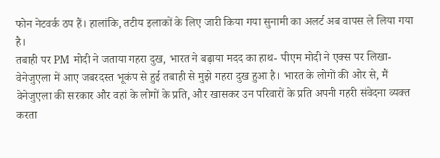फोन नेटवर्क ठप हैं। हालांकि, तटीय इलाकों के लिए जारी किया गया सुनामी का अलर्ट अब वापस ले लिया गया है।
तबाही पर PM मोदी ने जताया गहरा दुख, भारत ने बढ़ाया मदद का हाथ- पीएम मोदी ने एक्स पर लिखा- वेनेजुएला में आए जबरदस्त भूकंप से हुई तबाही से मुझे गहरा दुख हुआ है। भारत के लोगों की ओर से, मैं वेनेजुएला की सरकार और वहां के लोगों के प्रति, और खासकर उन परिवारों के प्रति अपनी गहरी संवेदना व्यक्त करता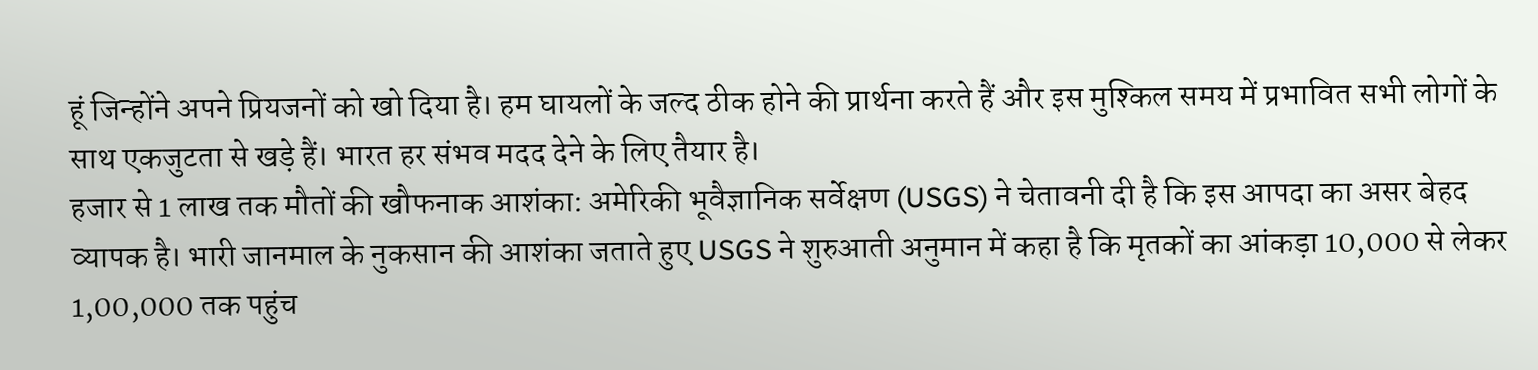हूं जिन्होंने अपने प्रियजनों को खो दिया है। हम घायलों के जल्द ठीक होने की प्रार्थना करते हैं और इस मुश्किल समय में प्रभावित सभी लोगों के साथ एकजुटता से खड़े हैं। भारत हर संभव मदद देने के लिए तैयार है।
हजार से 1 लाख तक मौतों की खौफनाक आशंका: अमेरिकी भूवैज्ञानिक सर्वेक्षण (USGS) ने चेतावनी दी है कि इस आपदा का असर बेहद व्यापक है। भारी जानमाल के नुकसान की आशंका जताते हुए USGS ने शुरुआती अनुमान में कहा है कि मृतकों का आंकड़ा 10,000 से लेकर 1,00,000 तक पहुंच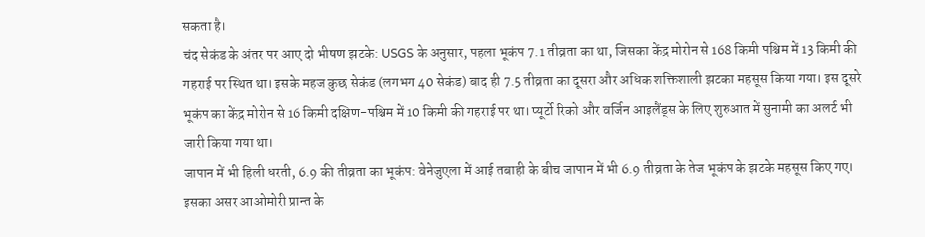सकता है।
चंद सेकंड के अंतर पर आए दो भीषण झटके: USGS के अनुसार, पहला भूकंप 7.1 तीव्रता का था, जिसका केंद्र मोरोन से 168 किमी पश्चिम में 13 किमी की गहराई पर स्थित था। इसके महज कुछ सेकंड (लगभग 40 सेकंड) बाद ही 7.5 तीव्रता का दूसरा और अधिक शक्तिशाली झटका महसूस किया गया। इस दूसरे भूकंप का केंद्र मोरोन से 16 किमी दक्षिण-पश्चिम में 10 किमी की गहराई पर था। प्यूर्टो रिको और वर्जिन आइलैंड्स के लिए शुरुआत में सुनामी का अलर्ट भी जारी किया गया था।
जापान में भी हिली धरती, 6.9 की तीव्रता का भूकंप: वेनेजुएला में आई तबाही के बीच जापान में भी 6.9 तीव्रता के तेज भूकंप के झटके महसूस किए गए। इसका असर आओमोरी प्रान्त के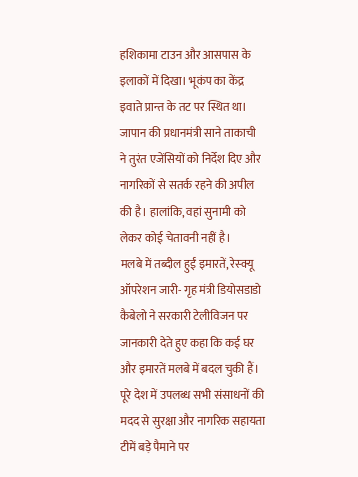हशिकामा टाउन और आसपास के इलाकों में दिखा। भूकंप का केंद्र इवाते प्रान्त के तट पर स्थित था। जापान की प्रधानमंत्री साने ताकाची ने तुरंत एजेंसियों को निर्देश दिए और नागरिकों से सतर्क रहने की अपील की है। हालांकि, वहां सुनामी को लेकर कोई चेतावनी नहीं है।
मलबे में तब्दील हुईं इमारतें, रेस्क्यू ऑपरेशन जारी- गृह मंत्री डियोसडाडो कैबेलो ने सरकारी टेलीविजन पर जानकारी देते हुए कहा कि कई घर और इमारतें मलबे में बदल चुकी हैं। पूरे देश में उपलब्ध सभी संसाधनों की मदद से सुरक्षा और नागरिक सहायता टीमें बड़े पैमाने पर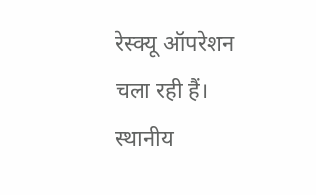रेस्क्यू ऑपरेशन चला रही हैं। स्थानीय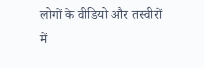लोगों के वीडियो और तस्वीरों में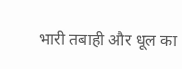भारी तबाही और धूल का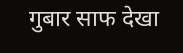गुबार साफ देखा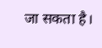जा सकता है।